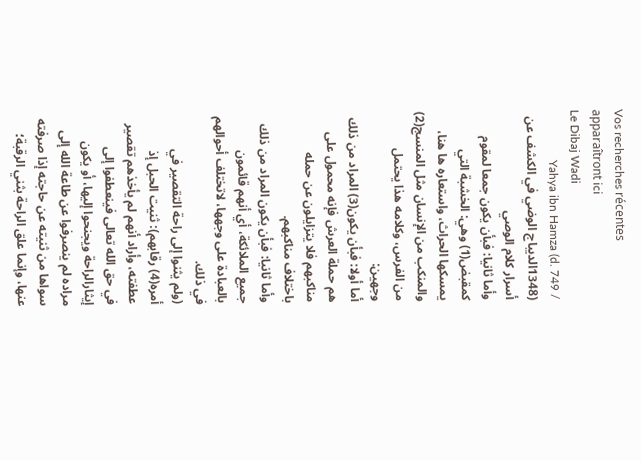Vos recherches récentes apparaîtront ici
Le Dibaj Wadi
Yahya ibn Hamza (d. 749 / 1348)الديباج الوضي في الكشف عن أسرار كلام الوصي
وأما ثانيا: فبأن يكون جمعا لمقوم كمقبض(1) وهي: الخشبة التي يمسكها الحراث، واستعاره ها هنا، والمنكب من الإنسان مثل المنسج(2) من الفرس، وكلامه هذا يحتمل وجهين:
أما أولا: فبأن يكون(3) المراد من ذلك هم حملة العرش فإنه محمول على مناكبهم فلا يتزايلون عن حمله باختلاف مناكبهم.
وأما ثانيا: فبأن يكون المراد من ذلك جميع الملائكة، أي أنهم قائمون بالعبادة على وجهها، لاتختلف أحوالهم في ذلك.
(ولم يثنوا إلى راحة التقصير في أمره(4) رقابهم): ثنيت الحبل إذ عطفته، وأراد أنهم لم يأخذهم تقصير في حق الله تعالى فينعطفوا إلى إيثارالراحة ويجنحوا إليها، أو يكون مراده لم ينصرفوا عن طاعة الله إلى سواها من ثنيته عن حاجته إذا صرفته عنها، وإنما علق الراحة بثني الرقبة؛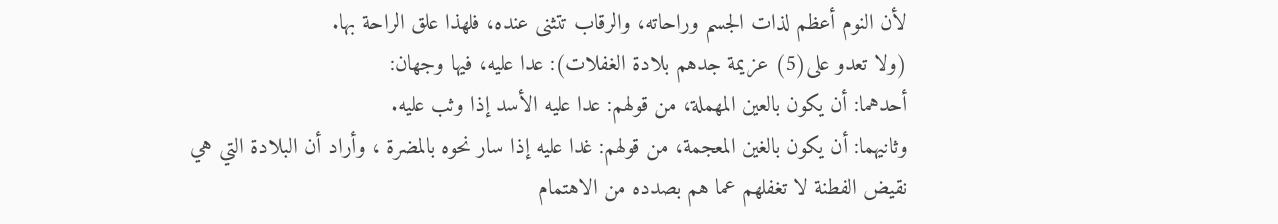لأن النوم أعظم لذات الجسم وراحاته، والرقاب تتثنى عنده، فلهذا علق الراحة بها.
(ولا تعدو على(5) عزيمة جدهم بلادة الغفلات): عدا عليه، فيها وجهان:
أحدهما: أن يكون بالعين المهملة، من قولهم: عدا عليه الأسد إذا وثب عليه.
وثانيهما: أن يكون بالغين المعجمة، من قولهم: غدا عليه إذا سار نحوه بالمضرة ، وأراد أن البلادة التي هي نقيض الفطنة لا تغفلهم عما هم بصدده من الاهتمام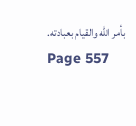بأمر الله والقيام بعبادته.
Page 557